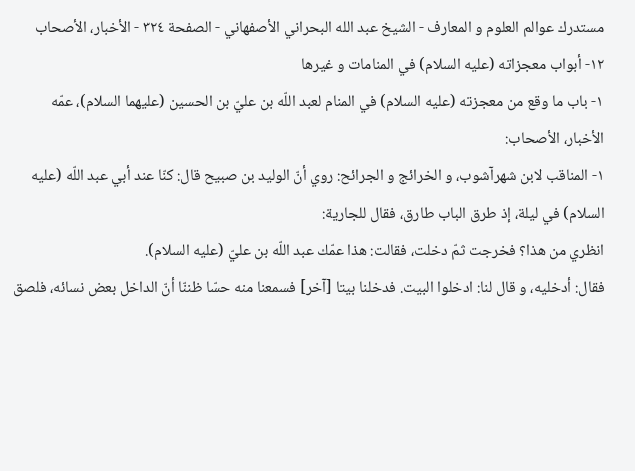مستدرك عوالم العلوم و المعارف - الشيخ عبد الله البحراني الأصفهاني - الصفحة ٣٢٤ - الأخبار، الأصحاب
١٢- أبواب معجزاته (عليه السلام) في المنامات و غيرها
١- باب ما وقع من معجزته (عليه السلام) في المنام لعبد اللّه بن عليّ بن الحسين (عليهما السلام)، عمّه
الأخبار، الأصحاب:
١- المناقب لابن شهرآشوب، و الخرائج و الجرائح: روي أنّ الوليد بن صبيح قال: كنّا عند أبي عبد اللّه (عليه السلام) في ليلة، إذ طرق الباب طارق، فقال للجارية:
انظري من هذا؟ فخرجت ثمّ دخلت، فقالت: هذا عمّك عبد اللّه بن عليّ (عليه السلام).
فقال: أدخليه، و قال لنا: ادخلوا البيت. فدخلنا بيتا [آخر] فسمعنا منه حسّا ظننّا أنّ الداخل بعض نسائه، فلصق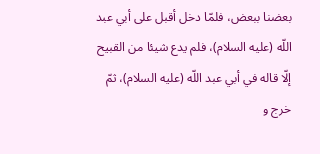بعضنا ببعض، فلمّا دخل أقبل على أبي عبد اللّه (عليه السلام)، فلم يدع شيئا من القبيح إلّا قاله في أبي عبد اللّه (عليه السلام)، ثمّ خرج و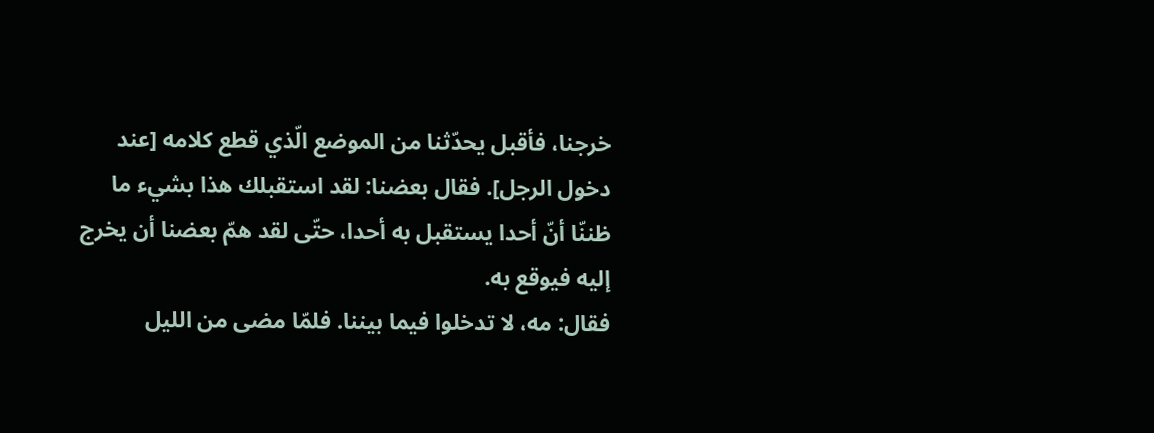خرجنا، فأقبل يحدّثنا من الموضع الّذي قطع كلامه [عند دخول الرجل]. فقال بعضنا: لقد استقبلك هذا بشيء ما ظننّا أنّ أحدا يستقبل به أحدا، حتّى لقد همّ بعضنا أن يخرج إليه فيوقع به.
فقال: مه، لا تدخلوا فيما بيننا. فلمّا مضى من الليل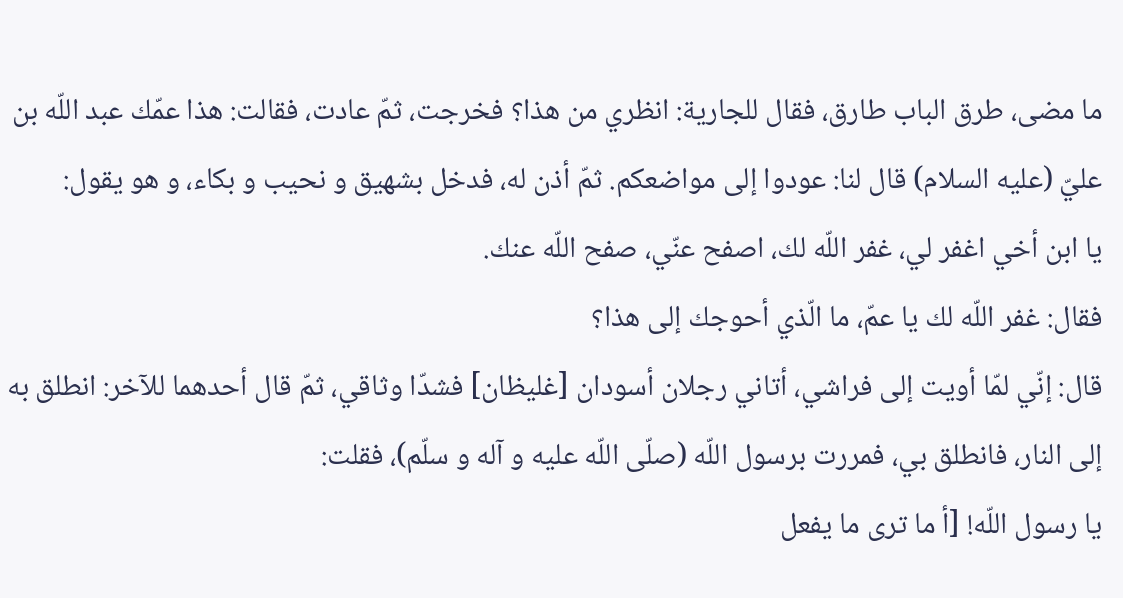ما مضى، طرق الباب طارق، فقال للجارية: انظري من هذا؟ فخرجت، ثمّ عادت، فقالت: هذا عمّك عبد اللّه بن عليّ (عليه السلام) قال لنا: عودوا إلى مواضعكم. ثمّ أذن له، فدخل بشهيق و نحيب و بكاء، و هو يقول:
يا ابن أخي اغفر لي، غفر اللّه لك، اصفح عنّي، صفح اللّه عنك.
فقال: غفر اللّه لك يا عمّ، ما الّذي أحوجك إلى هذا؟
قال: إنّي لمّا أويت إلى فراشي، أتاني رجلان أسودان [غليظان] فشدّا وثاقي، ثمّ قال أحدهما للآخر: انطلق به إلى النار، فانطلق بي، فمررت برسول اللّه (صلّى اللّه عليه و آله و سلّم)، فقلت:
يا رسول اللّه! [أ ما ترى ما يفعل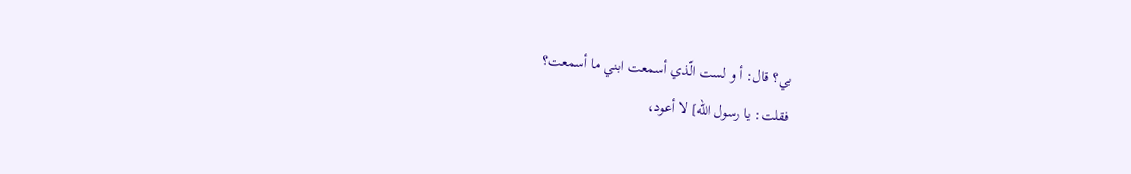بي؟ قال: أ و لست الّذي أسمعت ابني ما أسمعت؟
فقلت: يا رسول اللّه] لا أعود،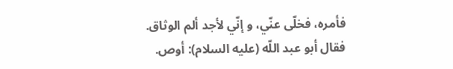فأمره، فخلّى عنّي، و إنّي لأجد ألم الوثاق.
فقال أبو عبد اللّه (عليه السلام): أوص.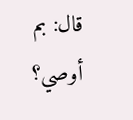قال: بم أوصي؟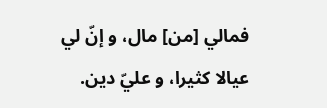فمالي [من] مال، و إنّ لي عيالا كثيرا، و عليّ دين.